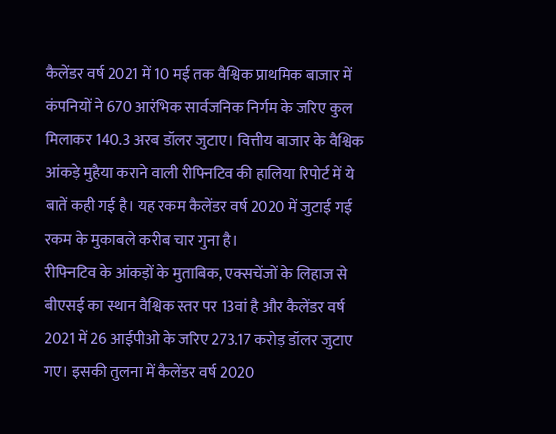कैलेंडर वर्ष 2021 में 10 मई तक वैश्विक प्राथमिक बाजार में कंपनियों ने 670 आरंभिक सार्वजनिक निर्गम के जरिए कुल मिलाकर 140.3 अरब डॉलर जुटाए। वित्तीय बाजार के वैश्विक आंकड़े मुहैया कराने वाली रीफ्निटिव की हालिया रिपोर्ट में ये बातें कही गई है। यह रकम कैलेंडर वर्ष 2020 में जुटाई गई रकम के मुकाबले करीब चार गुना है।
रीफ्निटिव के आंकड़ों के मुताबिक, एक्सचेंजों के लिहाज से बीएसई का स्थान वैश्विक स्तर पर 13वां है और कैलेंडर वर्ष 2021 में 26 आईपीओ के जरिए 273.17 करोड़ डॉलर जुटाए गए। इसकी तुलना में कैलेंडर वर्ष 2020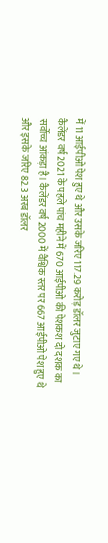में 11 आईपीओ पेश हुए थे और उसके जरिए 117.29 करोड़ डॉलर जुटाए गए थे। कैलेंडर वर्ष 2021 के पहले पांच महीने में 670 आईपीओ की पेशकश दो दशक का सर्वोच्च आंकड़ा है। कैलेंडर वर्ष 2000 में वैश्विक स्तर पर 667 आईपीओ पेश हुए थे और इसके जरिए 82.3 अरब डॉलर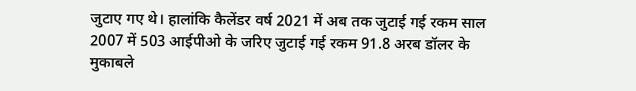जुटाए गए थे। हालांकि कैलेंडर वर्ष 2021 में अब तक जुटाई गई रकम साल 2007 में 503 आईपीओ के जरिए जुटाई गई रकम 91.8 अरब डॉलर के मुकाबले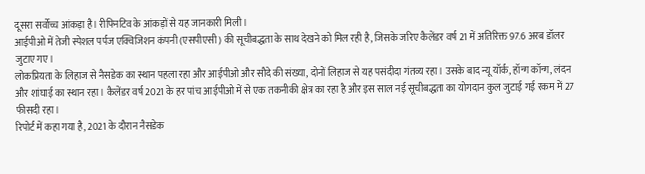दूसरा सर्वोच्च आंकड़ा है। रीफ्निटिव के आंकड़ों से यह जानकारी मिली।
आईपीओ में तेजी स्पेशल पर्पज एक्विजिशन कंपनी (एसपीएसी) की सूचीबद्धता के साथ देखने को मिल रही है, जिसके जरिए कैलेंडर वर्ष 21 में अतिरिक्त 97.6 अरब डॉलर जुटाए गए।
लोकप्रियता के लिहाज से नैसडेक का स्थान पहला रहा और आईपीओ और सौदे की संख्या, दोनों लिहाज से यह पसंदीदा गंतव्य रहा। उसके बाद न्यू यॉर्क, हॉन्ग कॉन्ग, लंदन और शांघाई का स्थान रहा। कैलेंडर वर्ष 2021 के हर पांच आईपीओ में से एक तकनीकी क्षेत्र का रहा है और इस साल नई सूचीबद्धता का योगदान कुल जुटाई गई रकम में 27 फीसदी रहा।
रिपोर्ट में कहा गया है, 2021 के दौरान नैसडेक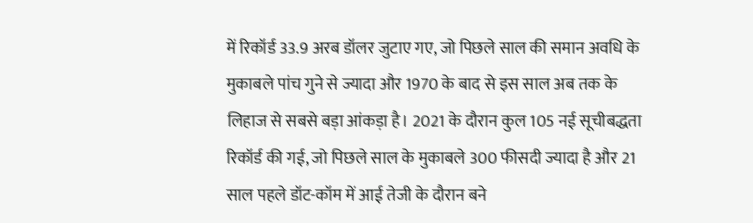में रिकॉर्ड 33.9 अरब डॉलर जुटाए गए, जो पिछले साल की समान अवधि के मुकाबले पांच गुने से ज्यादा और 1970 के बाद से इस साल अब तक के लिहाज से सबसे बड़ा आंकड़ा है। 2021 के दौरान कुल 105 नई सूचीबद्धता रिकॉर्ड की गई, जो पिछले साल के मुकाबले 300 फीसदी ज्यादा है और 21 साल पहले डॉट-कॉम में आई तेजी के दौरान बने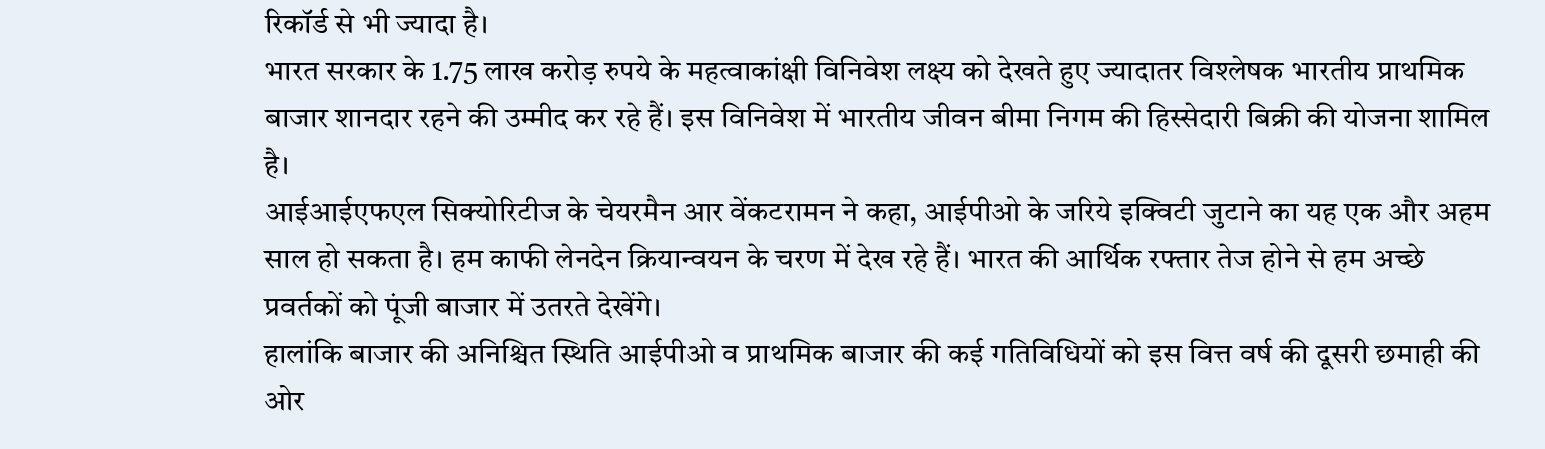रिकॉर्ड से भी ज्यादा है।
भारत सरकार के 1.75 लाख करोड़ रुपये के महत्वाकांक्षी विनिवेश लक्ष्य को देखते हुए ज्यादातर विश्लेषक भारतीय प्राथमिक बाजार शानदार रहने की उम्मीद कर रहे हैं। इस विनिवेश में भारतीय जीवन बीमा निगम की हिस्सेदारी बिक्री की योजना शामिल है।
आईआईएफएल सिक्योरिटीज के चेयरमैन आर वेंकटरामन ने कहा, आईपीओ के जरिये इक्विटी जुटाने का यह एक और अहम साल हो सकता है। हम काफी लेनदेन क्रियान्वयन के चरण में देख रहे हैं। भारत की आर्थिक रफ्तार तेज होने से हम अच्छे प्रवर्तकों को पूंजी बाजार में उतरते देखेंगे।
हालांकि बाजार की अनिश्चित स्थिति आईपीओ व प्राथमिक बाजार की कई गतिविधियों को इस वित्त वर्ष की दूसरी छमाही की ओर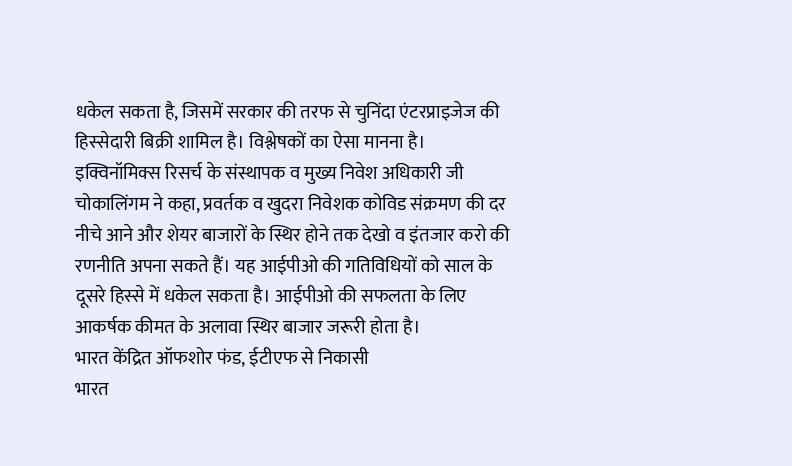धकेल सकता है, जिसमें सरकार की तरफ से चुनिंदा एंटरप्राइजेज की हिस्सेदारी बिक्री शामिल है। विश्लेषकों का ऐसा मानना है।
इक्विनॉमिक्स रिसर्च के संस्थापक व मुख्य निवेश अधिकारी जी चोकालिंगम ने कहा, प्रवर्तक व खुदरा निवेशक कोविड संक्रमण की दर नीचे आने और शेयर बाजारों के स्थिर होने तक देखो व इंतजार करो की रणनीति अपना सकते हैं। यह आईपीओ की गतिविधियों को साल के दूसरे हिस्से में धकेल सकता है। आईपीओ की सफलता के लिए आकर्षक कीमत के अलावा स्थिर बाजार जरूरी होता है।
भारत केंद्रित ऑफशोर फंड, ईटीएफ से निकासी
भारत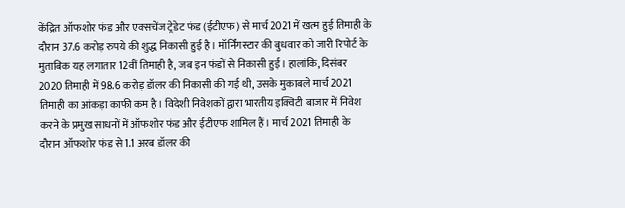केंद्रित ऑफशोर फंड और एक्सचेंज ट्रेडेट फंड (ईटीएफ) से मार्च 2021 में खत्म हुई तिमाही के दौरान 37.6 करोड़ रुपये की शुद्ध निकासी हुई है। मॉर्निंगस्टार की बुधवार को जारी रिपोर्ट के मुताबिक यह लगातार 12वीं तिमाही है, जब इन फंडों से निकासी हुई। हालांकि, दिसंबर 2020 तिमाही में 98.6 करोड़ डॉलर की निकासी की गई थी, उसके मुकाबले मार्च 2021 तिमाही का आंकड़ा काफी कम है। विदेशी निवेशकों द्वारा भारतीय इक्विटी बाजार में निवेश करने के प्रमुख साधनों में ऑफशोर फंड और ईटीएफ शामिल हैं। मार्च 2021 तिमाही के दौरान ऑफशोर फंड से 1.1 अरब डॉलर की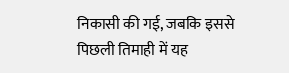निकासी की गई, जबकि इससे पिछली तिमाही में यह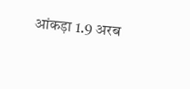आंकड़ा 1.9 अरब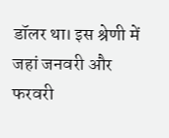डॉलर था। इस श्रेणी में जहां जनवरी और फरवरी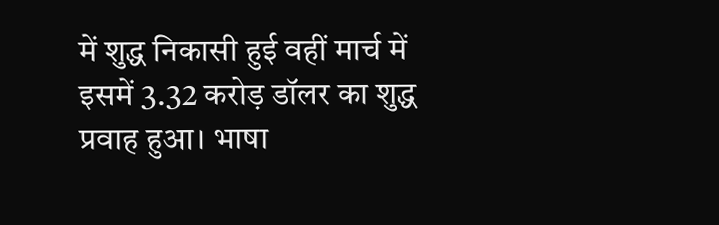में शुद्ध निकासी हुई वहीं मार्च में इसमें 3.32 करोड़ डॉलर का शुद्ध प्रवाह हुआ। भाषा